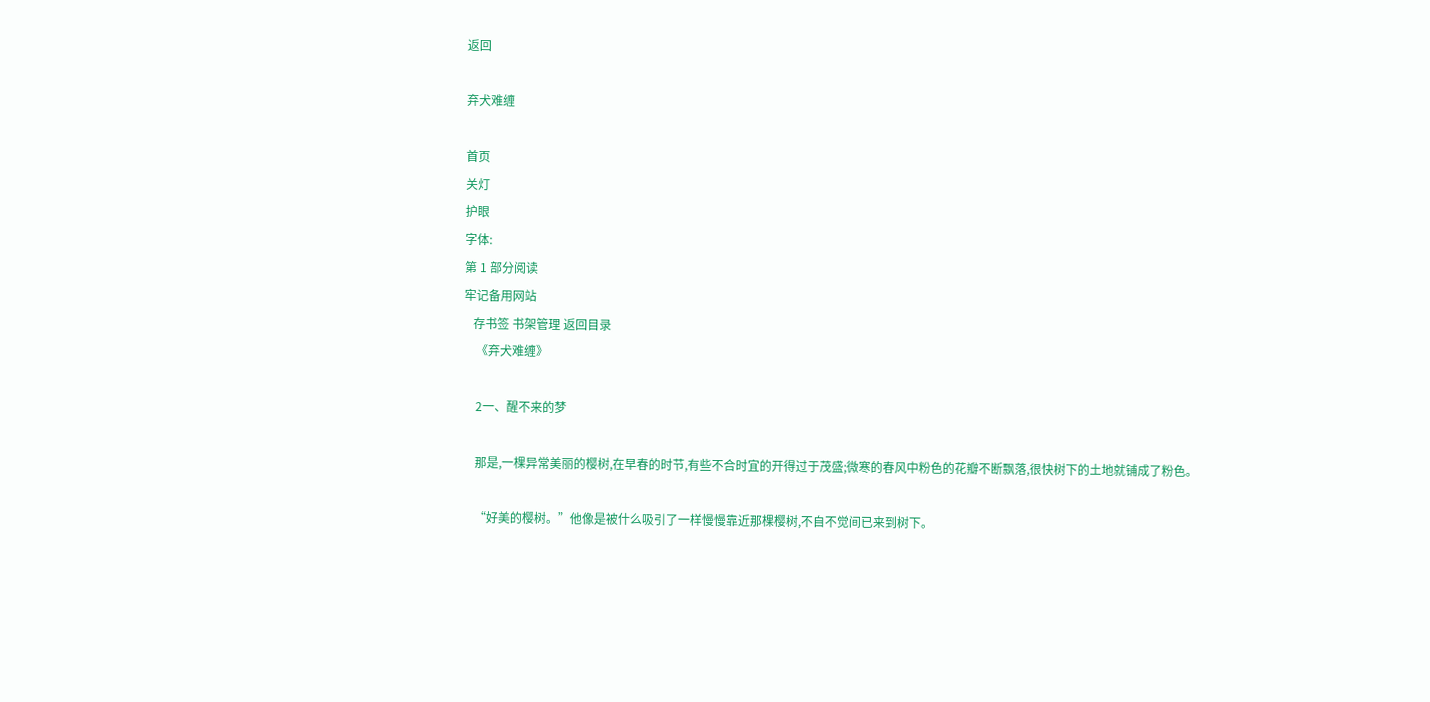返回

弃犬难缠

首页
关灯
护眼
字体:
第 1 部分阅读
牢记备用网站
   存书签 书架管理 返回目录
    《弃犬难缠》

    2一、醒不来的梦

    那是,一棵异常美丽的樱树,在早春的时节,有些不合时宜的开得过于茂盛;微寒的春风中粉色的花瓣不断飘落,很快树下的土地就铺成了粉色。

    “好美的樱树。”他像是被什么吸引了一样慢慢靠近那棵樱树,不自不觉间已来到树下。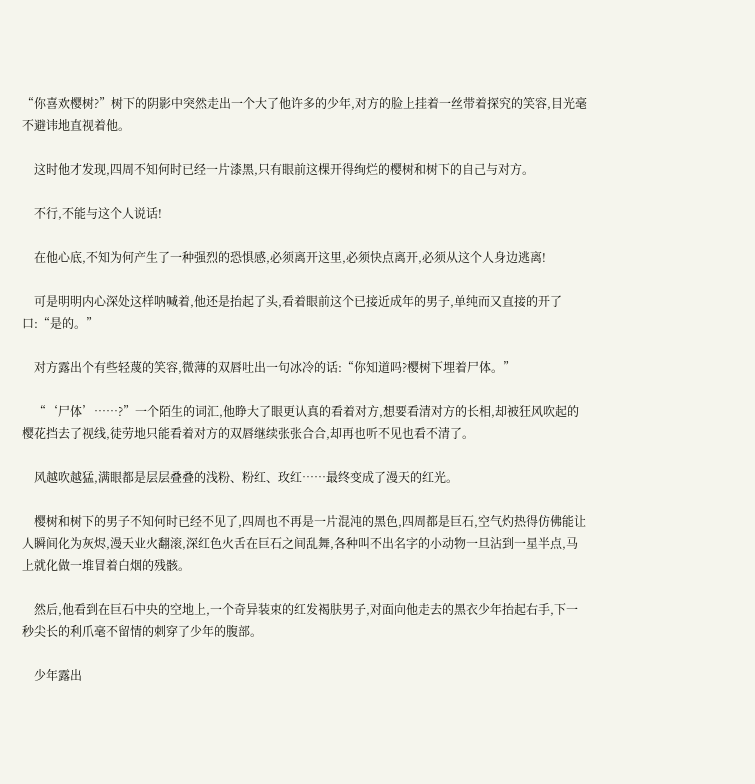“你喜欢樱树?”树下的阴影中突然走出一个大了他许多的少年,对方的脸上挂着一丝带着探究的笑容,目光毫不避讳地直视着他。

    这时他才发现,四周不知何时已经一片漆黑,只有眼前这棵开得绚烂的樱树和树下的自己与对方。

    不行,不能与这个人说话!

    在他心底,不知为何产生了一种强烈的恐惧感,必须离开这里,必须快点离开,必须从这个人身边逃离!

    可是明明内心深处这样呐喊着,他还是抬起了头,看着眼前这个已接近成年的男子,单纯而又直接的开了口:“是的。”

    对方露出个有些轻蔑的笑容,微薄的双唇吐出一句冰冷的话:“你知道吗?樱树下埋着尸体。”

    “‘尸体’……?”一个陌生的词汇,他睁大了眼更认真的看着对方,想要看清对方的长相,却被狂风吹起的樱花挡去了视线,徒劳地只能看着对方的双唇继续张张合合,却再也听不见也看不清了。

    风越吹越猛,满眼都是层层叠叠的浅粉、粉红、玫红……最终变成了漫天的红光。

    樱树和树下的男子不知何时已经不见了,四周也不再是一片混沌的黑色,四周都是巨石,空气灼热得仿佛能让人瞬间化为灰烬,漫天业火翻滚,深红色火舌在巨石之间乱舞,各种叫不出名字的小动物一旦沾到一星半点,马上就化做一堆冒着白烟的残骸。

    然后,他看到在巨石中央的空地上,一个奇异装束的红发褐肤男子,对面向他走去的黑衣少年抬起右手,下一秒尖长的利爪毫不留情的刺穿了少年的腹部。

    少年露出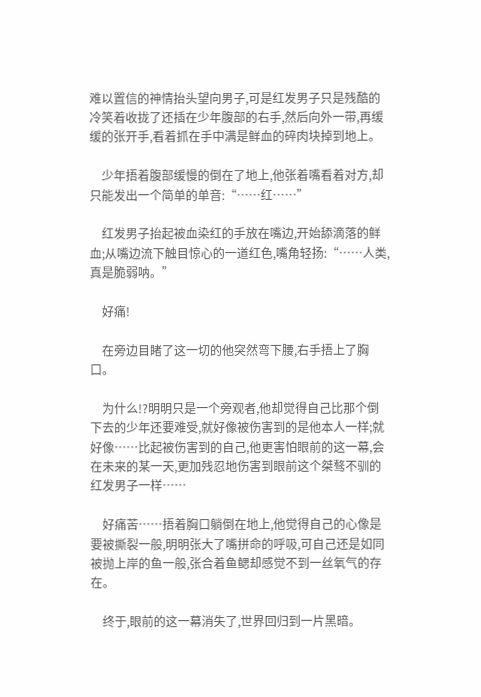难以置信的神情抬头望向男子,可是红发男子只是残酷的冷笑着收拢了还插在少年腹部的右手,然后向外一带,再缓缓的张开手,看着抓在手中满是鲜血的碎肉块掉到地上。

    少年捂着腹部缓慢的倒在了地上,他张着嘴看着对方,却只能发出一个简单的单音:“……红……”

    红发男子抬起被血染红的手放在嘴边,开始舔滴落的鲜血;从嘴边流下触目惊心的一道红色,嘴角轻扬:“……人类,真是脆弱呐。”

    好痛!

    在旁边目睹了这一切的他突然弯下腰,右手捂上了胸口。

    为什么!?明明只是一个旁观者,他却觉得自己比那个倒下去的少年还要难受,就好像被伤害到的是他本人一样;就好像……比起被伤害到的自己,他更害怕眼前的这一幕,会在未来的某一天,更加残忍地伤害到眼前这个桀骜不驯的红发男子一样……

    好痛苦……捂着胸口躺倒在地上,他觉得自己的心像是要被撕裂一般,明明张大了嘴拼命的呼吸,可自己还是如同被抛上岸的鱼一般,张合着鱼鳃却感觉不到一丝氧气的存在。

    终于,眼前的这一幕消失了,世界回归到一片黑暗。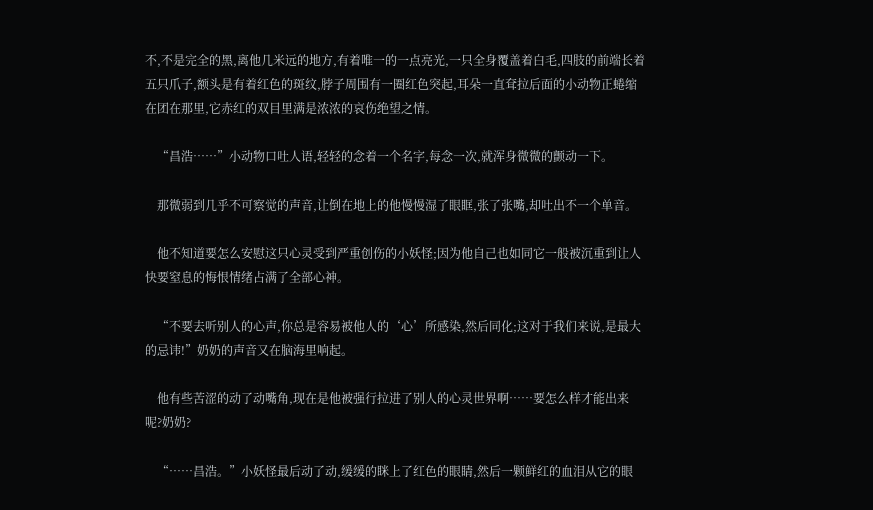不,不是完全的黑,离他几米远的地方,有着唯一的一点亮光,一只全身覆盖着白毛,四肢的前端长着五只爪子,额头是有着红色的斑纹,脖子周围有一圈红色突起,耳朵一直耷拉后面的小动物正蜷缩在团在那里,它赤红的双目里满是浓浓的哀伤绝望之情。

    “昌浩……”小动物口吐人语,轻轻的念着一个名字,每念一次,就浑身微微的颤动一下。

    那微弱到几乎不可察觉的声音,让倒在地上的他慢慢湿了眼眶,张了张嘴,却吐出不一个单音。

    他不知道要怎么安慰这只心灵受到严重创伤的小妖怪;因为他自己也如同它一般被沉重到让人快要窒息的悔恨情绪占满了全部心神。

    “不要去听别人的心声,你总是容易被他人的‘心’所感染,然后同化;这对于我们来说,是最大的忌讳!”奶奶的声音又在脑海里响起。

    他有些苦涩的动了动嘴角,现在是他被强行拉进了别人的心灵世界啊……要怎么样才能出来呢?奶奶?

    “……昌浩。”小妖怪最后动了动,缓缓的眯上了红色的眼睛,然后一颗鲜红的血泪从它的眼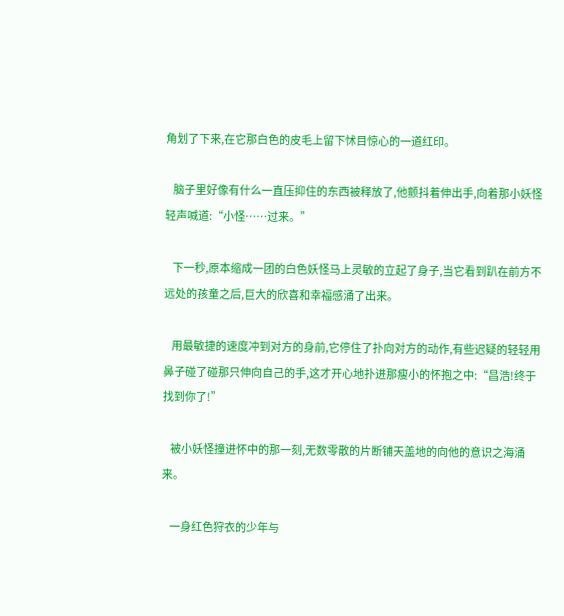角划了下来,在它那白色的皮毛上留下怵目惊心的一道红印。

    脑子里好像有什么一直压抑住的东西被释放了,他颤抖着伸出手,向着那小妖怪轻声喊道:“小怪……过来。”

    下一秒,原本缩成一团的白色妖怪马上灵敏的立起了身子,当它看到趴在前方不远处的孩童之后,巨大的欣喜和幸福感涌了出来。

    用最敏捷的速度冲到对方的身前,它停住了扑向对方的动作,有些迟疑的轻轻用鼻子碰了碰那只伸向自己的手,这才开心地扑进那瘦小的怀抱之中:“昌浩!终于找到你了!”

    被小妖怪撞进怀中的那一刻,无数零散的片断铺天盖地的向他的意识之海涌来。

    一身红色狩衣的少年与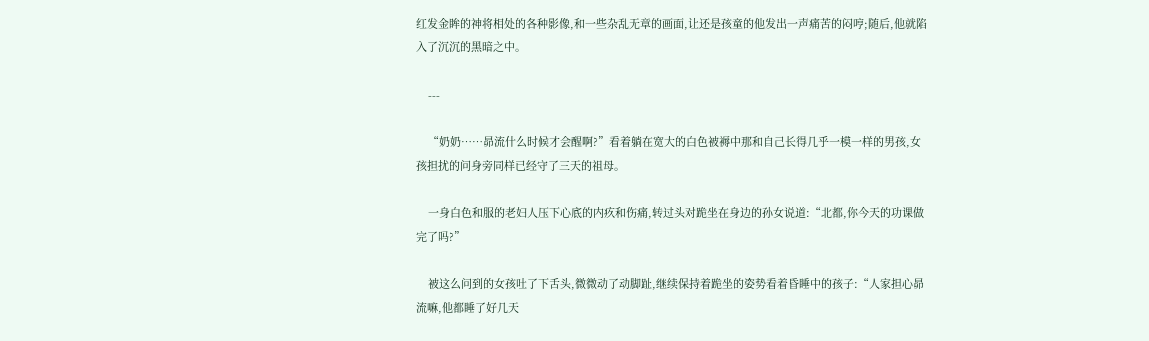红发金眸的神将相处的各种影像,和一些杂乱无章的画面,让还是孩童的他发出一声痛苦的闷哼;随后,他就陷入了沉沉的黑暗之中。

    ---

    “奶奶……昴流什么时候才会醒啊?”看着躺在宽大的白色被褥中那和自己长得几乎一模一样的男孩,女孩担扰的问身旁同样已经守了三天的祖母。

    一身白色和服的老妇人压下心底的内疚和伤痛,转过头对跪坐在身边的孙女说道:“北都,你今天的功课做完了吗?”

    被这么问到的女孩吐了下舌头,微微动了动脚趾,继续保持着跪坐的姿势看着昏睡中的孩子:“人家担心昴流嘛,他都睡了好几天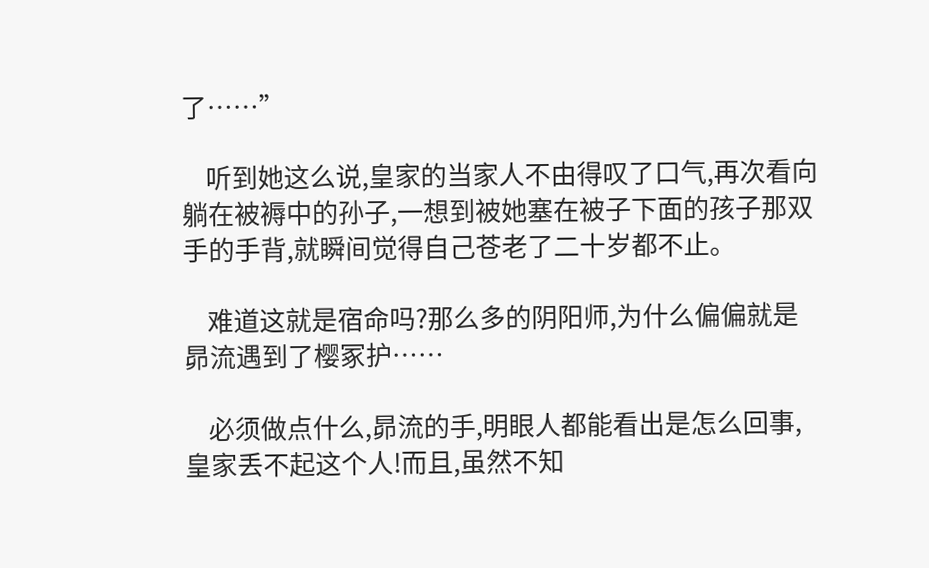了……”

    听到她这么说,皇家的当家人不由得叹了口气,再次看向躺在被褥中的孙子,一想到被她塞在被子下面的孩子那双手的手背,就瞬间觉得自己苍老了二十岁都不止。

    难道这就是宿命吗?那么多的阴阳师,为什么偏偏就是昴流遇到了樱冢护……

    必须做点什么,昴流的手,明眼人都能看出是怎么回事,皇家丢不起这个人!而且,虽然不知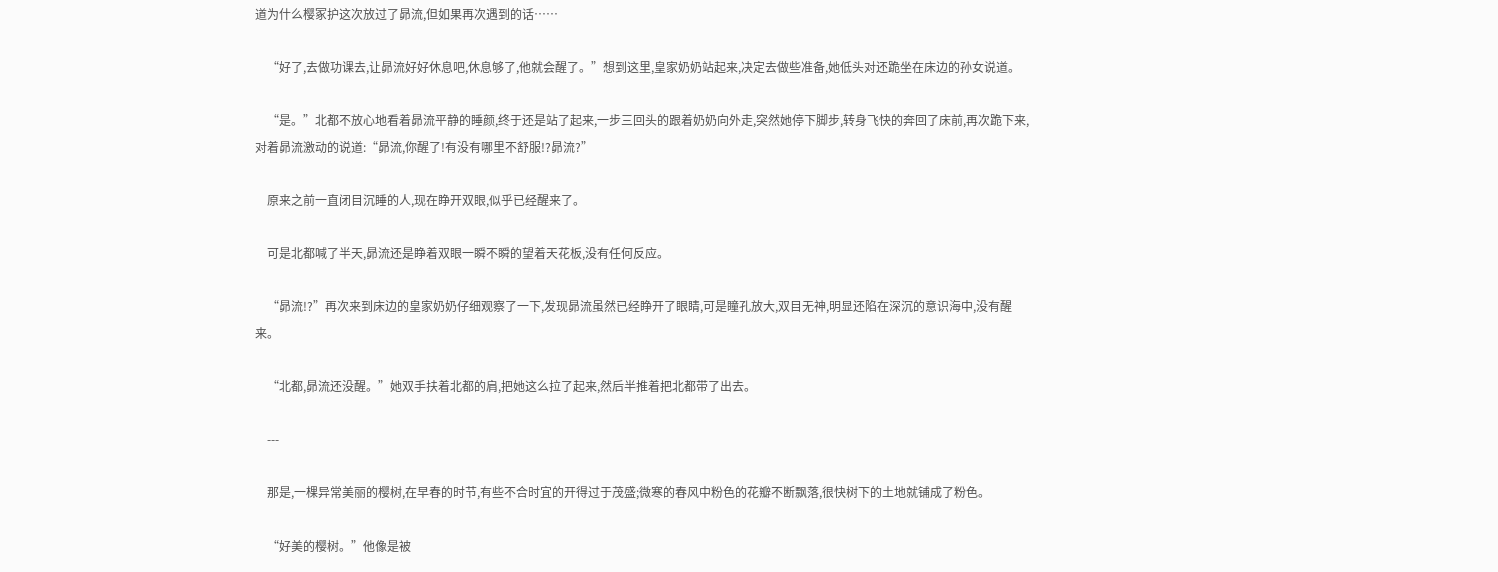道为什么樱冢护这次放过了昴流,但如果再次遇到的话……

    “好了,去做功课去,让昴流好好休息吧,休息够了,他就会醒了。”想到这里,皇家奶奶站起来,决定去做些准备,她低头对还跪坐在床边的孙女说道。

    “是。”北都不放心地看着昴流平静的睡颜,终于还是站了起来,一步三回头的跟着奶奶向外走,突然她停下脚步,转身飞快的奔回了床前,再次跪下来,对着昴流激动的说道:“昴流,你醒了!有没有哪里不舒服!?昴流?”

    原来之前一直闭目沉睡的人,现在睁开双眼,似乎已经醒来了。

    可是北都喊了半天,昴流还是睁着双眼一瞬不瞬的望着天花板,没有任何反应。

    “昴流!?”再次来到床边的皇家奶奶仔细观察了一下,发现昴流虽然已经睁开了眼睛,可是瞳孔放大,双目无神,明显还陷在深沉的意识海中,没有醒来。

    “北都,昴流还没醒。”她双手扶着北都的肩,把她这么拉了起来,然后半推着把北都带了出去。

    ---

    那是,一棵异常美丽的樱树,在早春的时节,有些不合时宜的开得过于茂盛;微寒的春风中粉色的花瓣不断飘落,很快树下的土地就铺成了粉色。

    “好美的樱树。”他像是被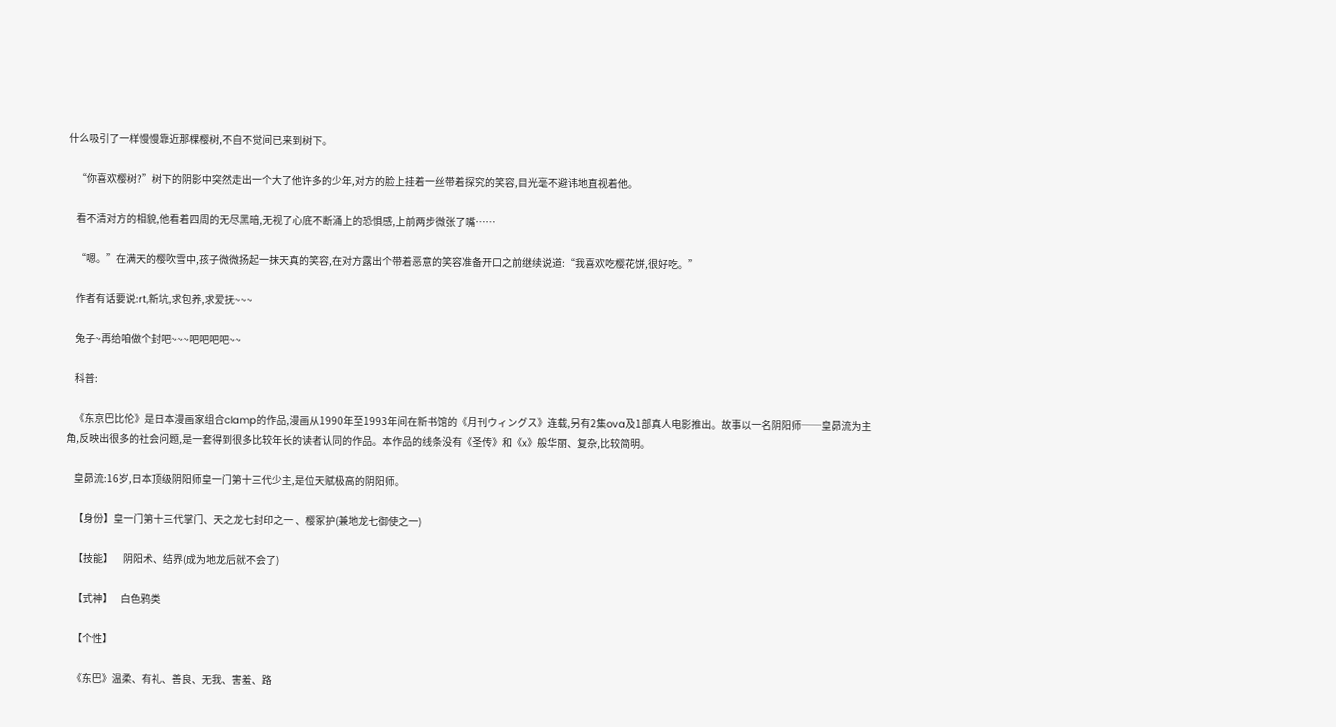什么吸引了一样慢慢靠近那棵樱树,不自不觉间已来到树下。

    “你喜欢樱树?”树下的阴影中突然走出一个大了他许多的少年,对方的脸上挂着一丝带着探究的笑容,目光毫不避讳地直视着他。

    看不清对方的相貌,他看着四周的无尽黑暗,无视了心底不断涌上的恐惧感,上前两步微张了嘴……

    “嗯。”在满天的樱吹雪中,孩子微微扬起一抹天真的笑容,在对方露出个带着恶意的笑容准备开口之前继续说道:“我喜欢吃樱花饼,很好吃。”

    作者有话要说:rt,新坑,求包养,求爱抚~~~

    兔子~再给咱做个封吧~~~吧吧吧吧~~

    科普:

    《东京巴比伦》是日本漫画家组合clamp的作品,漫画从1990年至1993年间在新书馆的《月刊ウィングス》连载,另有2集ova及1部真人电影推出。故事以一名阴阳师──皇昴流为主角,反映出很多的社会问题,是一套得到很多比较年长的读者认同的作品。本作品的线条没有《圣传》和《x》般华丽、复杂,比较简明。

    皇昴流:16岁,日本顶级阴阳师皇一门第十三代少主,是位天赋极高的阴阳师。

    【身份】皇一门第十三代掌门、天之龙七封印之一 、樱冢护(兼地龙七御使之一)

    【技能】     阴阳术、结界(成为地龙后就不会了)

    【式神】    白色鸦类

    【个性】

    《东巴》温柔、有礼、善良、无我、害羞、路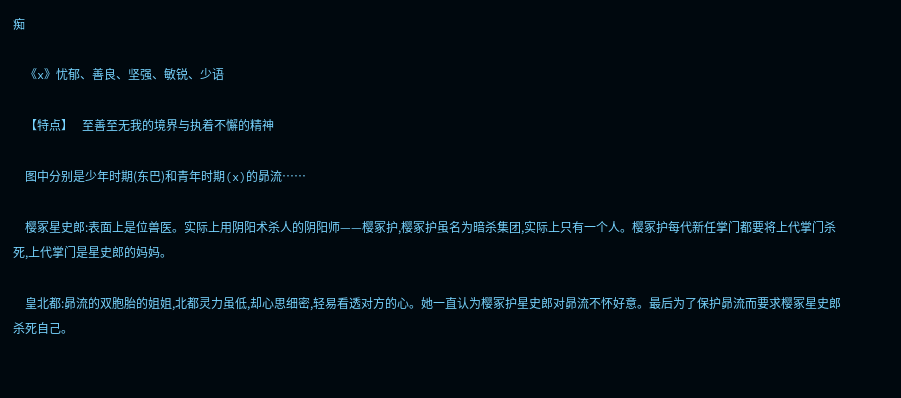痴

    《x》忧郁、善良、坚强、敏锐、少语

    【特点】   至善至无我的境界与执着不懈的精神

    图中分别是少年时期(东巴)和青年时期(x)的昴流……

    樱冢星史郎:表面上是位兽医。实际上用阴阳术杀人的阴阳师——樱冢护,樱冢护虽名为暗杀集团,实际上只有一个人。樱冢护每代新任掌门都要将上代掌门杀死,上代掌门是星史郎的妈妈。

    皇北都:昴流的双胞胎的姐姐,北都灵力虽低,却心思细密,轻易看透对方的心。她一直认为樱冢护星史郎对昴流不怀好意。最后为了保护昴流而要求樱冢星史郎杀死自己。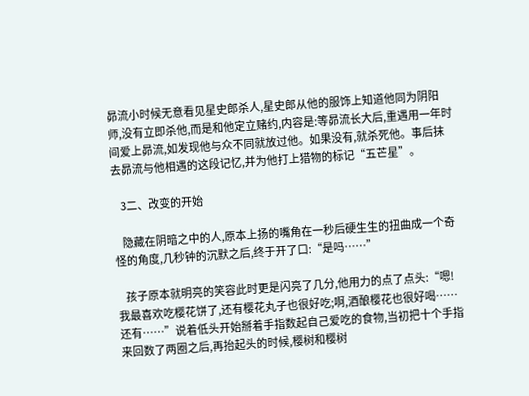昴流小时候无意看见星史郎杀人,星史郎从他的服饰上知道他同为阴阳师,没有立即杀他,而是和他定立赌约,内容是:等昴流长大后,重遇用一年时间爱上昴流,如发现他与众不同就放过他。如果没有,就杀死他。事后抹去昴流与他相遇的这段记忆,并为他打上猎物的标记“五芒星”。

    3二、改变的开始

    隐藏在阴暗之中的人,原本上扬的嘴角在一秒后硬生生的扭曲成一个奇怪的角度,几秒钟的沉默之后,终于开了口:“是吗……”

    孩子原本就明亮的笑容此时更是闪亮了几分,他用力的点了点头:“嗯!我最喜欢吃樱花饼了,还有樱花丸子也很好吃;啊,酒酿樱花也很好喝……还有……”说着低头开始掰着手指数起自己爱吃的食物,当初把十个手指来回数了两圈之后,再抬起头的时候,樱树和樱树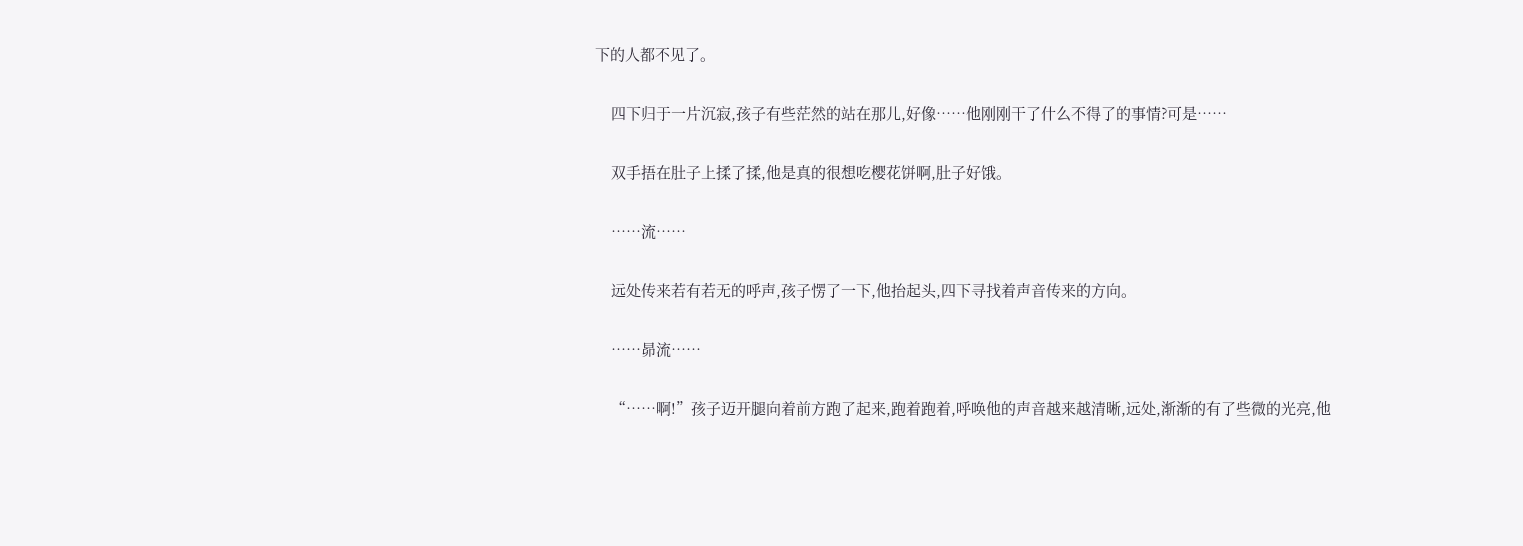下的人都不见了。

    四下归于一片沉寂,孩子有些茫然的站在那儿,好像……他刚刚干了什么不得了的事情?可是……

    双手捂在肚子上揉了揉,他是真的很想吃樱花饼啊,肚子好饿。

    ……流……

    远处传来若有若无的呼声,孩子愣了一下,他抬起头,四下寻找着声音传来的方向。

    ……昴流……

    “……啊!”孩子迈开腿向着前方跑了起来,跑着跑着,呼唤他的声音越来越清晰,远处,渐渐的有了些微的光亮,他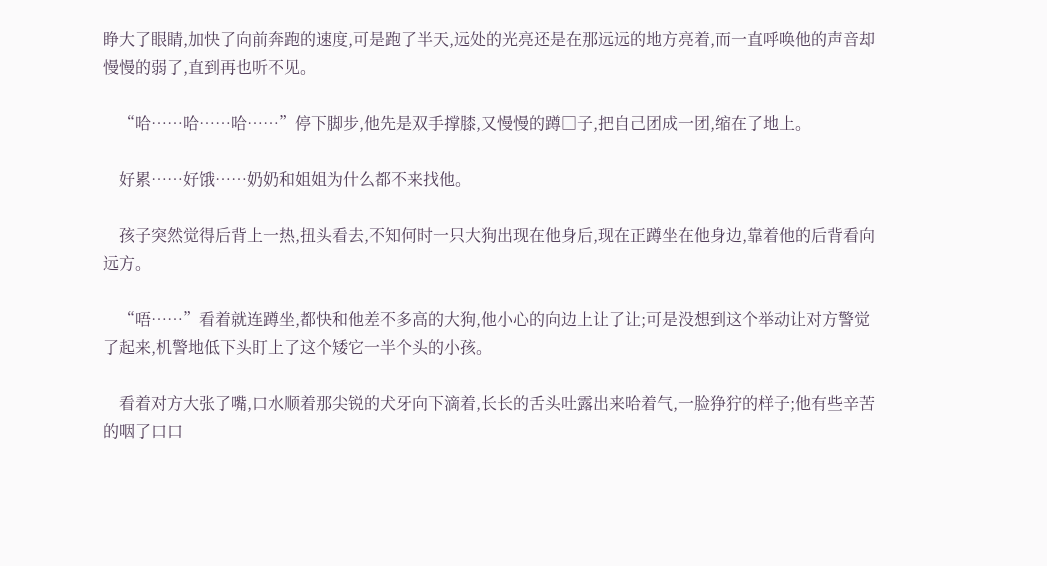睁大了眼睛,加快了向前奔跑的速度,可是跑了半天,远处的光亮还是在那远远的地方亮着,而一直呼唤他的声音却慢慢的弱了,直到再也听不见。

    “哈……哈……哈……”停下脚步,他先是双手撑膝,又慢慢的蹲□子,把自己团成一团,缩在了地上。

    好累……好饿……奶奶和姐姐为什么都不来找他。

    孩子突然觉得后背上一热,扭头看去,不知何时一只大狗出现在他身后,现在正蹲坐在他身边,靠着他的后背看向远方。

    “唔……”看着就连蹲坐,都快和他差不多高的大狗,他小心的向边上让了让;可是没想到这个举动让对方警觉了起来,机警地低下头盯上了这个矮它一半个头的小孩。

    看着对方大张了嘴,口水顺着那尖锐的犬牙向下滴着,长长的舌头吐露出来哈着气,一脸狰狞的样子;他有些辛苦的咽了口口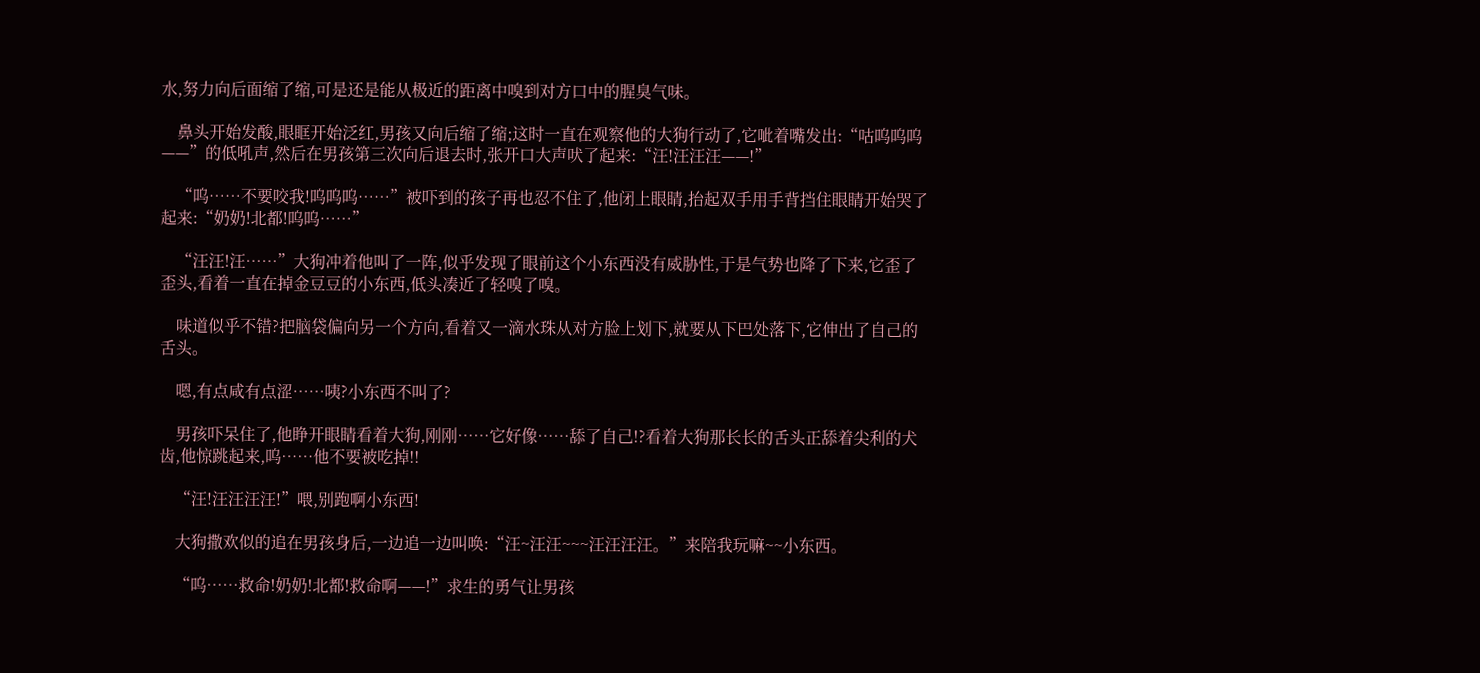水,努力向后面缩了缩,可是还是能从极近的距离中嗅到对方口中的腥臭气味。

    鼻头开始发酸,眼眶开始泛红,男孩又向后缩了缩;这时一直在观察他的大狗行动了,它呲着嘴发出:“咕呜呜呜——”的低吼声,然后在男孩第三次向后退去时,张开口大声吠了起来:“汪!汪汪汪——!”

    “呜……不要咬我!呜呜呜……”被吓到的孩子再也忍不住了,他闭上眼睛,抬起双手用手背挡住眼睛开始哭了起来:“奶奶!北都!呜呜……”

    “汪汪!汪……”大狗冲着他叫了一阵,似乎发现了眼前这个小东西没有威胁性,于是气势也降了下来,它歪了歪头,看着一直在掉金豆豆的小东西,低头凑近了轻嗅了嗅。

    味道似乎不错?把脑袋偏向另一个方向,看着又一滴水珠从对方脸上划下,就要从下巴处落下,它伸出了自己的舌头。

    嗯,有点咸有点涩……咦?小东西不叫了?

    男孩吓呆住了,他睁开眼睛看着大狗,刚刚……它好像……舔了自己!?看着大狗那长长的舌头正舔着尖利的犬齿,他惊跳起来,呜……他不要被吃掉!!

    “汪!汪汪汪汪!”喂,别跑啊小东西!

    大狗撒欢似的追在男孩身后,一边追一边叫唤:“汪~汪汪~~~汪汪汪汪。”来陪我玩嘛~~小东西。

    “呜……救命!奶奶!北都!救命啊——!”求生的勇气让男孩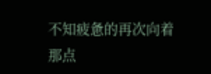不知疲惫的再次向着那点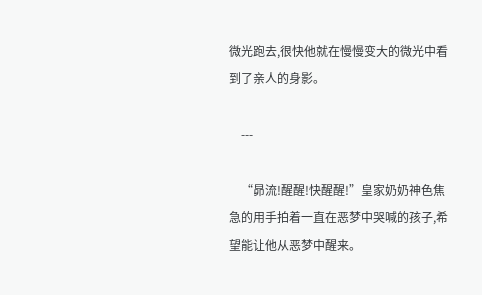微光跑去,很快他就在慢慢变大的微光中看到了亲人的身影。

    ---

    “昴流!醒醒!快醒醒!”皇家奶奶神色焦急的用手拍着一直在恶梦中哭喊的孩子,希望能让他从恶梦中醒来。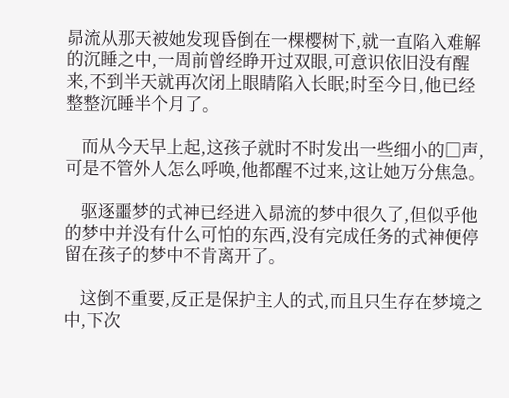昴流从那天被她发现昏倒在一棵樱树下,就一直陷入难解的沉睡之中,一周前曾经睁开过双眼,可意识依旧没有醒来,不到半天就再次闭上眼睛陷入长眠;时至今日,他已经整整沉睡半个月了。

    而从今天早上起,这孩子就时不时发出一些细小的□声,可是不管外人怎么呼唤,他都醒不过来,这让她万分焦急。

    驱逐噩梦的式神已经进入昴流的梦中很久了,但似乎他的梦中并没有什么可怕的东西,没有完成任务的式神便停留在孩子的梦中不肯离开了。

    这倒不重要,反正是保护主人的式,而且只生存在梦境之中,下次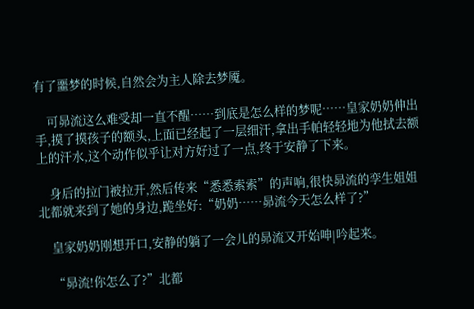有了噩梦的时候,自然会为主人除去梦魇。

    可昴流这么难受却一直不醒……到底是怎么样的梦呢……皇家奶奶伸出手,摸了摸孩子的额头,上面已经起了一层细汗,拿出手帕轻轻地为他拭去额上的汗水,这个动作似乎让对方好过了一点,终于安静了下来。

    身后的拉门被拉开,然后传来“悉悉索索”的声响,很快昴流的孪生姐姐北都就来到了她的身边,跪坐好:“奶奶……昴流今天怎么样了?”

    皇家奶奶刚想开口,安静的躺了一会儿的昴流又开始呻|吟起来。

    “昴流!你怎么了?”北都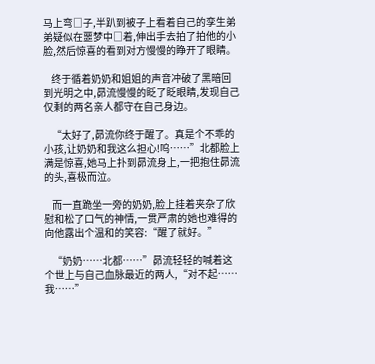马上弯□子,半趴到被子上看着自己的孪生弟弟疑似在噩梦中□着,伸出手去拍了拍他的小脸,然后惊喜的看到对方慢慢的睁开了眼睛。

    终于循着奶奶和姐姐的声音冲破了黑暗回到光明之中,昴流慢慢的眨了眨眼睛,发现自己仅剩的两名亲人都守在自己身边。

    “太好了,昴流你终于醒了。真是个不乖的小孩,让奶奶和我这么担心!呜……”北都脸上满是惊喜,她马上扑到昴流身上,一把抱住昴流的头,喜极而泣。

    而一直跪坐一旁的奶奶,脸上挂着夹杂了欣慰和松了口气的神情,一贯严肃的她也难得的向他露出个温和的笑容:“醒了就好。”

    “奶奶……北都……”昴流轻轻的喊着这个世上与自己血脉最近的两人,“对不起……我……”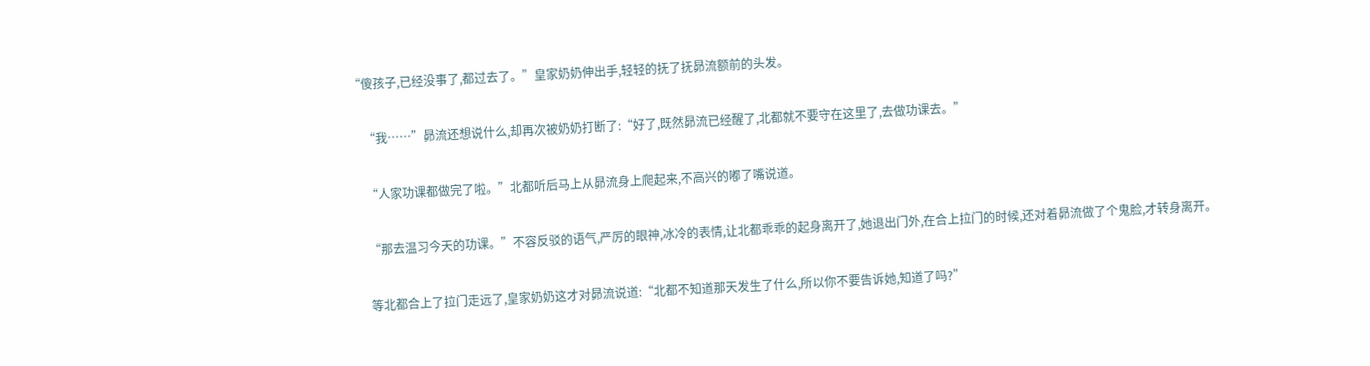“傻孩子,已经没事了,都过去了。”皇家奶奶伸出手,轻轻的抚了抚昴流额前的头发。

    “我……”昴流还想说什么,却再次被奶奶打断了:“好了,既然昴流已经醒了,北都就不要守在这里了,去做功课去。”

    “人家功课都做完了啦。”北都听后马上从昴流身上爬起来,不高兴的嘟了嘴说道。

    “那去温习今天的功课。”不容反驳的语气,严厉的眼神,冰冷的表情,让北都乖乖的起身离开了,她退出门外,在合上拉门的时候,还对着昴流做了个鬼脸,才转身离开。

    等北都合上了拉门走远了,皇家奶奶这才对昴流说道:“北都不知道那天发生了什么,所以你不要告诉她,知道了吗?”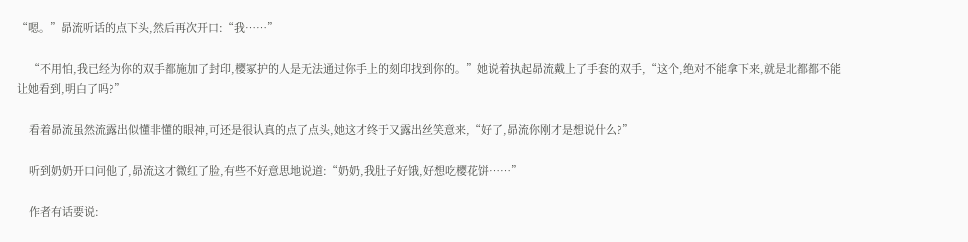“嗯。”昴流听话的点下头,然后再次开口:“我……”

    “不用怕,我已经为你的双手都施加了封印,樱冢护的人是无法通过你手上的刻印找到你的。”她说着执起昴流戴上了手套的双手,“这个,绝对不能拿下来,就是北都都不能让她看到,明白了吗?”

    看着昴流虽然流露出似懂非懂的眼神,可还是很认真的点了点头,她这才终于又露出丝笑意来,“好了,昴流你刚才是想说什么?”

    听到奶奶开口问他了,昴流这才微红了脸,有些不好意思地说道:“奶奶,我肚子好饿,好想吃樱花饼……”

    作者有话要说: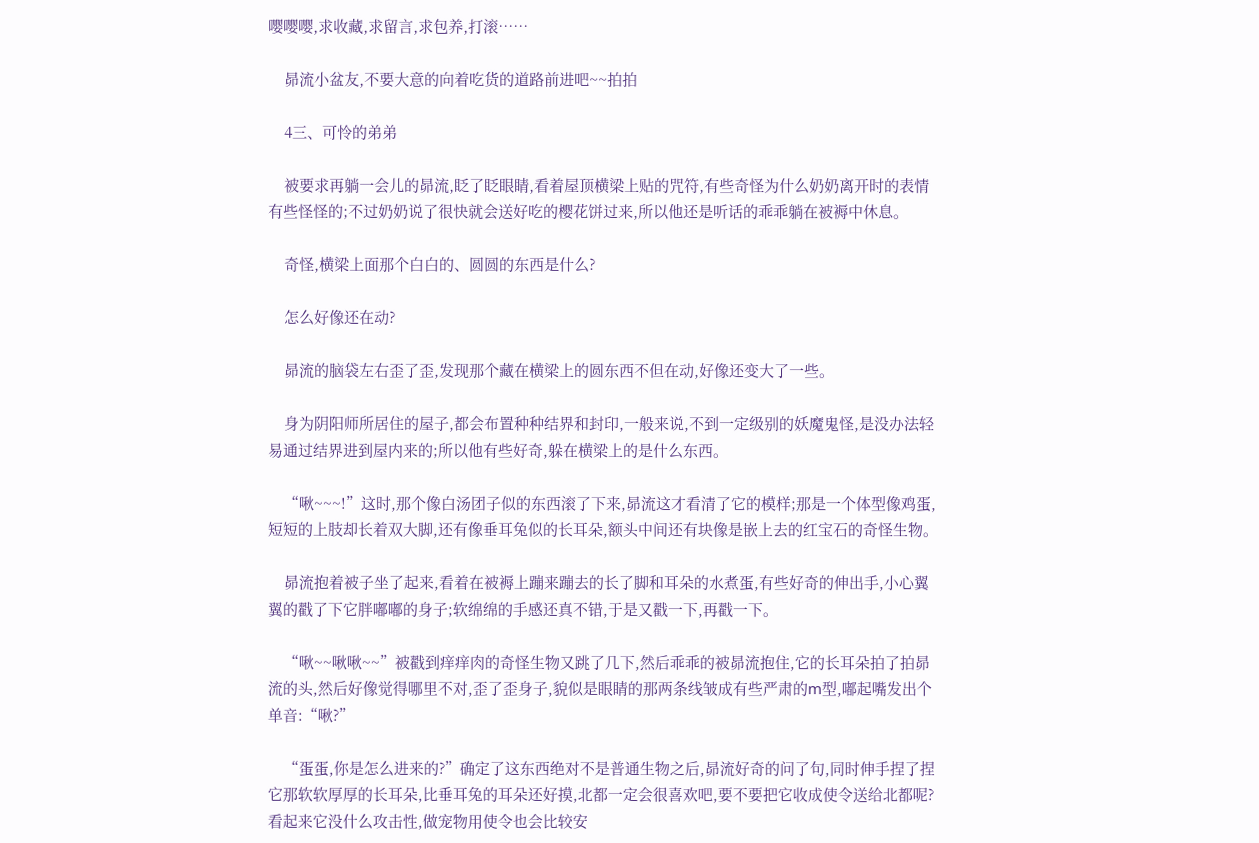嘤嘤嘤,求收藏,求留言,求包养,打滚……

    昴流小盆友,不要大意的向着吃货的道路前进吧~~拍拍

    4三、可怜的弟弟

    被要求再躺一会儿的昴流,眨了眨眼睛,看着屋顶横梁上贴的咒符,有些奇怪为什么奶奶离开时的表情有些怪怪的;不过奶奶说了很快就会送好吃的樱花饼过来,所以他还是听话的乖乖躺在被褥中休息。

    奇怪,横梁上面那个白白的、圆圆的东西是什么?

    怎么好像还在动?

    昴流的脑袋左右歪了歪,发现那个藏在横梁上的圆东西不但在动,好像还变大了一些。

    身为阴阳师所居住的屋子,都会布置种种结界和封印,一般来说,不到一定级别的妖魔鬼怪,是没办法轻易通过结界进到屋内来的;所以他有些好奇,躲在横梁上的是什么东西。

    “啾~~~!”这时,那个像白汤团子似的东西滚了下来,昴流这才看清了它的模样;那是一个体型像鸡蛋,短短的上肢却长着双大脚,还有像垂耳兔似的长耳朵,额头中间还有块像是嵌上去的红宝石的奇怪生物。

    昴流抱着被子坐了起来,看着在被褥上蹦来蹦去的长了脚和耳朵的水煮蛋,有些好奇的伸出手,小心翼翼的戳了下它胖嘟嘟的身子;软绵绵的手感还真不错,于是又戳一下,再戳一下。

    “啾~~啾啾~~”被戳到痒痒肉的奇怪生物又跳了几下,然后乖乖的被昴流抱住,它的长耳朵拍了拍昴流的头,然后好像觉得哪里不对,歪了歪身子,貌似是眼睛的那两条线皱成有些严肃的m型,嘟起嘴发出个单音:“啾?”

    “蛋蛋,你是怎么进来的?”确定了这东西绝对不是普通生物之后,昴流好奇的问了句,同时伸手捏了捏它那软软厚厚的长耳朵,比垂耳兔的耳朵还好摸,北都一定会很喜欢吧,要不要把它收成使令送给北都呢?看起来它没什么攻击性,做宠物用使令也会比较安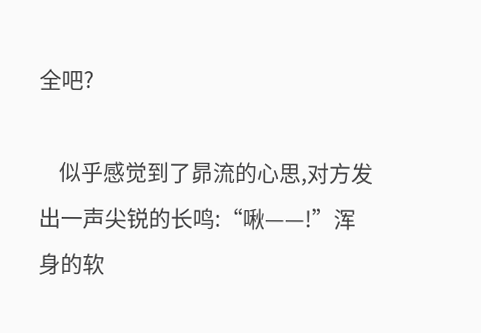全吧?

    似乎感觉到了昴流的心思,对方发出一声尖锐的长鸣:“啾——!”浑身的软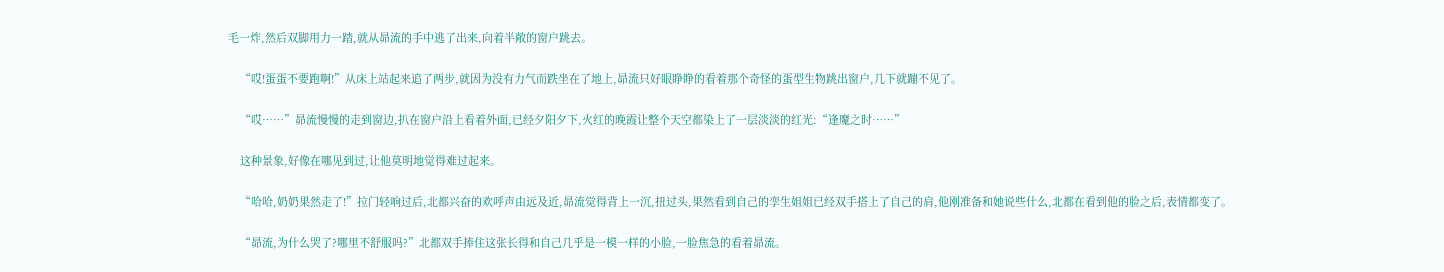毛一炸,然后双脚用力一踏,就从昴流的手中逃了出来,向着半敞的窗户跳去。

    “哎!蛋蛋不要跑啊!”从床上站起来追了两步,就因为没有力气而跌坐在了地上,昴流只好眼睁睁的看着那个奇怪的蛋型生物跳出窗户,几下就蹦不见了。

    “哎……”昴流慢慢的走到窗边,扒在窗户沿上看着外面,已经夕阳夕下,火红的晚霞让整个天空都染上了一层淡淡的红光:“逢魔之时……”

    这种景象,好像在哪见到过,让他莫明地觉得难过起来。

    “哈哈,奶奶果然走了!”拉门轻响过后,北都兴奋的欢呼声由远及近,昴流觉得背上一沉,扭过头,果然看到自己的孪生姐姐已经双手搭上了自己的肩,他刚准备和她说些什么,北都在看到他的脸之后,表情都变了。

    “昴流,为什么哭了?哪里不舒服吗?”北都双手捧住这张长得和自己几乎是一模一样的小脸,一脸焦急的看着昴流。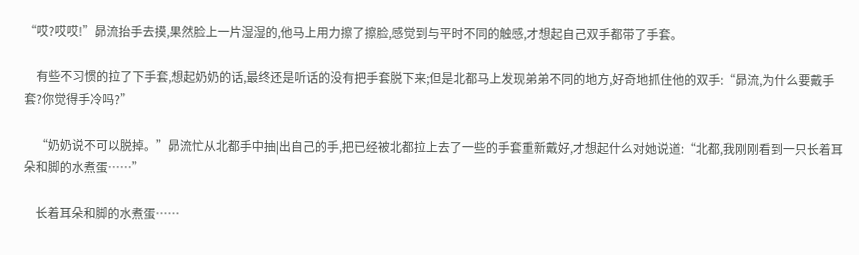“哎?哎哎!”昴流抬手去摸,果然脸上一片湿湿的,他马上用力擦了擦脸,感觉到与平时不同的触感,才想起自己双手都带了手套。

    有些不习惯的拉了下手套,想起奶奶的话,最终还是听话的没有把手套脱下来;但是北都马上发现弟弟不同的地方,好奇地抓住他的双手:“昴流,为什么要戴手套?你觉得手冷吗?”

    “奶奶说不可以脱掉。”昴流忙从北都手中抽|出自己的手,把已经被北都拉上去了一些的手套重新戴好,才想起什么对她说道:“北都,我刚刚看到一只长着耳朵和脚的水煮蛋……”

    长着耳朵和脚的水煮蛋……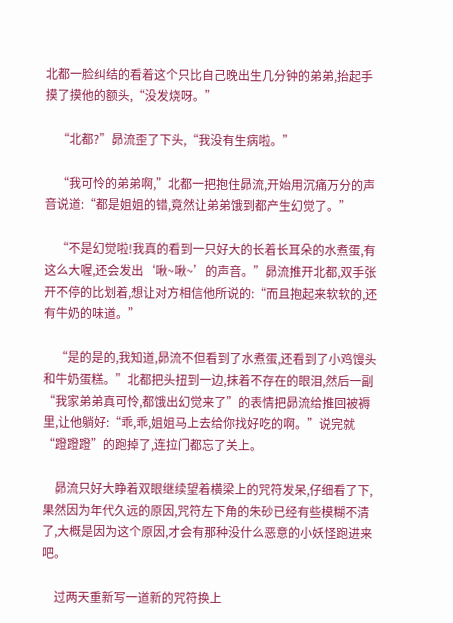北都一脸纠结的看着这个只比自己晚出生几分钟的弟弟,抬起手摸了摸他的额头,“没发烧呀。”

    “北都?”昴流歪了下头,“我没有生病啦。”

    “我可怜的弟弟啊,”北都一把抱住昴流,开始用沉痛万分的声音说道:“都是姐姐的错,竟然让弟弟饿到都产生幻觉了。”

    “不是幻觉啦!我真的看到一只好大的长着长耳朵的水煮蛋,有这么大喔,还会发出‘啾~啾~’的声音。”昴流推开北都,双手张开不停的比划着,想让对方相信他所说的:“而且抱起来软软的,还有牛奶的味道。”

    “是的是的,我知道,昴流不但看到了水煮蛋,还看到了小鸡馒头和牛奶蛋糕。”北都把头扭到一边,抹着不存在的眼泪,然后一副“我家弟弟真可怜,都饿出幻觉来了”的表情把昴流给推回被褥里,让他躺好:“乖,乖,姐姐马上去给你找好吃的啊。”说完就“蹬蹬蹬”的跑掉了,连拉门都忘了关上。

    昴流只好大睁着双眼继续望着横梁上的咒符发呆,仔细看了下,果然因为年代久远的原因,咒符左下角的朱砂已经有些模糊不清了,大概是因为这个原因,才会有那种没什么恶意的小妖怪跑进来吧。

    过两天重新写一道新的咒符换上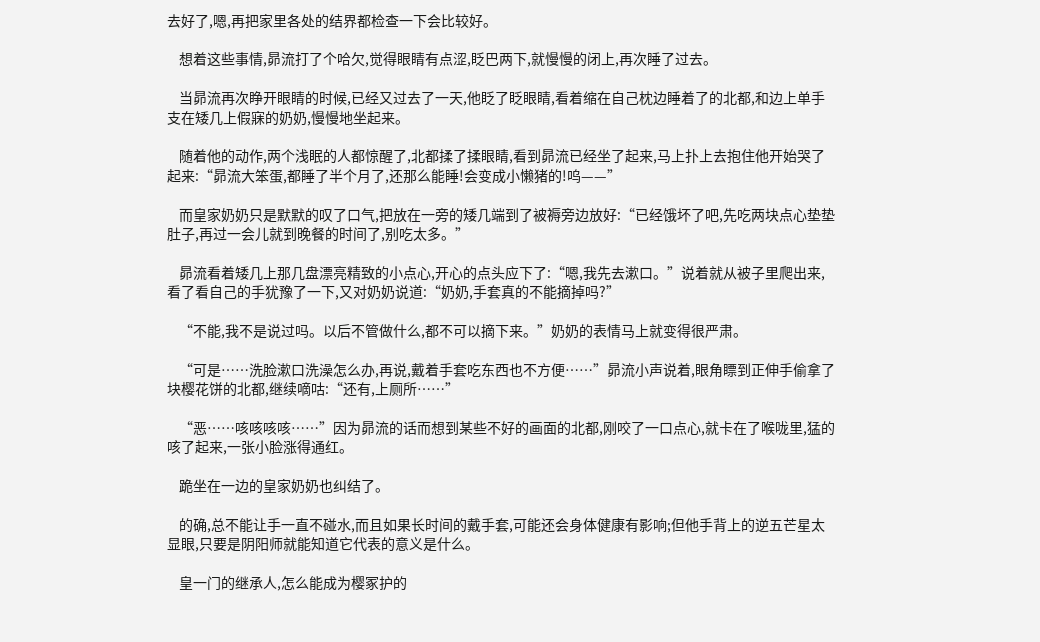去好了,嗯,再把家里各处的结界都检查一下会比较好。

    想着这些事情,昴流打了个哈欠,觉得眼睛有点涩,眨巴两下,就慢慢的闭上,再次睡了过去。

    当昴流再次睁开眼睛的时候,已经又过去了一天,他眨了眨眼睛,看着缩在自己枕边睡着了的北都,和边上单手支在矮几上假寐的奶奶,慢慢地坐起来。

    随着他的动作,两个浅眠的人都惊醒了,北都揉了揉眼睛,看到昴流已经坐了起来,马上扑上去抱住他开始哭了起来:“昴流大笨蛋,都睡了半个月了,还那么能睡!会变成小懒猪的!呜——”

    而皇家奶奶只是默默的叹了口气,把放在一旁的矮几端到了被褥旁边放好:“已经饿坏了吧,先吃两块点心垫垫肚子,再过一会儿就到晚餐的时间了,别吃太多。”

    昴流看着矮几上那几盘漂亮精致的小点心,开心的点头应下了:“嗯,我先去漱口。”说着就从被子里爬出来,看了看自己的手犹豫了一下,又对奶奶说道:“奶奶,手套真的不能摘掉吗?”

    “不能,我不是说过吗。以后不管做什么,都不可以摘下来。”奶奶的表情马上就变得很严肃。

    “可是……洗脸漱口洗澡怎么办,再说,戴着手套吃东西也不方便……”昴流小声说着,眼角瞟到正伸手偷拿了块樱花饼的北都,继续嘀咕:“还有,上厕所……”

    “恶……咳咳咳咳……”因为昴流的话而想到某些不好的画面的北都,刚咬了一口点心,就卡在了喉咙里,猛的咳了起来,一张小脸涨得通红。

    跪坐在一边的皇家奶奶也纠结了。

    的确,总不能让手一直不碰水,而且如果长时间的戴手套,可能还会身体健康有影响;但他手背上的逆五芒星太显眼,只要是阴阳师就能知道它代表的意义是什么。

    皇一门的继承人,怎么能成为樱冢护的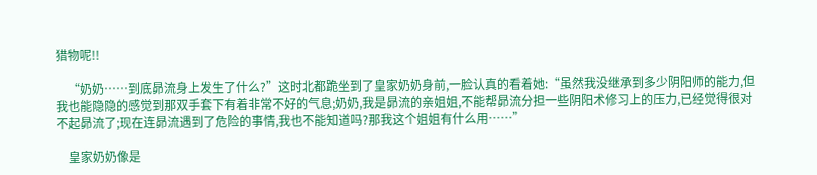猎物呢!!

    “奶奶……到底昴流身上发生了什么?”这时北都跪坐到了皇家奶奶身前,一脸认真的看着她:“虽然我没继承到多少阴阳师的能力,但我也能隐隐的感觉到那双手套下有着非常不好的气息;奶奶,我是昴流的亲姐姐,不能帮昴流分担一些阴阳术修习上的压力,已经觉得很对不起昴流了;现在连昴流遇到了危险的事情,我也不能知道吗?那我这个姐姐有什么用……”

    皇家奶奶像是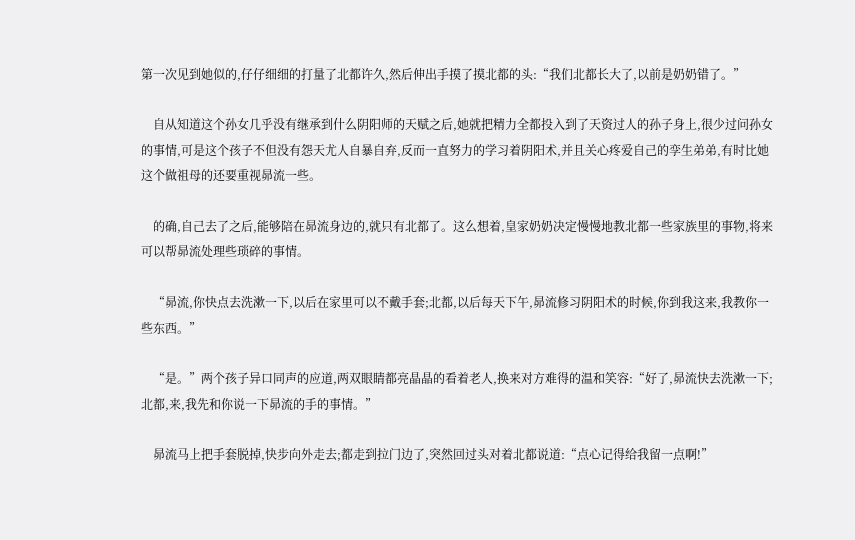第一次见到她似的,仔仔细细的打量了北都许久,然后伸出手摸了摸北都的头:“我们北都长大了,以前是奶奶错了。”

    自从知道这个孙女几乎没有继承到什么阴阳师的天赋之后,她就把精力全都投入到了天资过人的孙子身上,很少过问孙女的事情,可是这个孩子不但没有怨天尤人自暴自弃,反而一直努力的学习着阴阳术,并且关心疼爱自己的孪生弟弟,有时比她这个做祖母的还要重视昴流一些。

    的确,自己去了之后,能够陪在昴流身边的,就只有北都了。这么想着,皇家奶奶决定慢慢地教北都一些家族里的事物,将来可以帮昴流处理些琐碎的事情。

    “昴流,你快点去洗漱一下,以后在家里可以不戴手套;北都,以后每天下午,昴流修习阴阳术的时候,你到我这来,我教你一些东西。”

    “是。”两个孩子异口同声的应道,两双眼睛都亮晶晶的看着老人,换来对方难得的温和笑容:“好了,昴流快去洗漱一下;北都,来,我先和你说一下昴流的手的事情。”

    昴流马上把手套脱掉,快步向外走去;都走到拉门边了,突然回过头对着北都说道:“点心记得给我留一点啊!”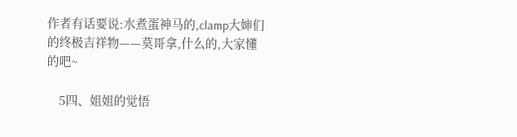作者有话要说:水煮蛋神马的,clamp大婶们的终极吉祥物——莫哥拿,什么的,大家懂的吧~

    5四、姐姐的觉悟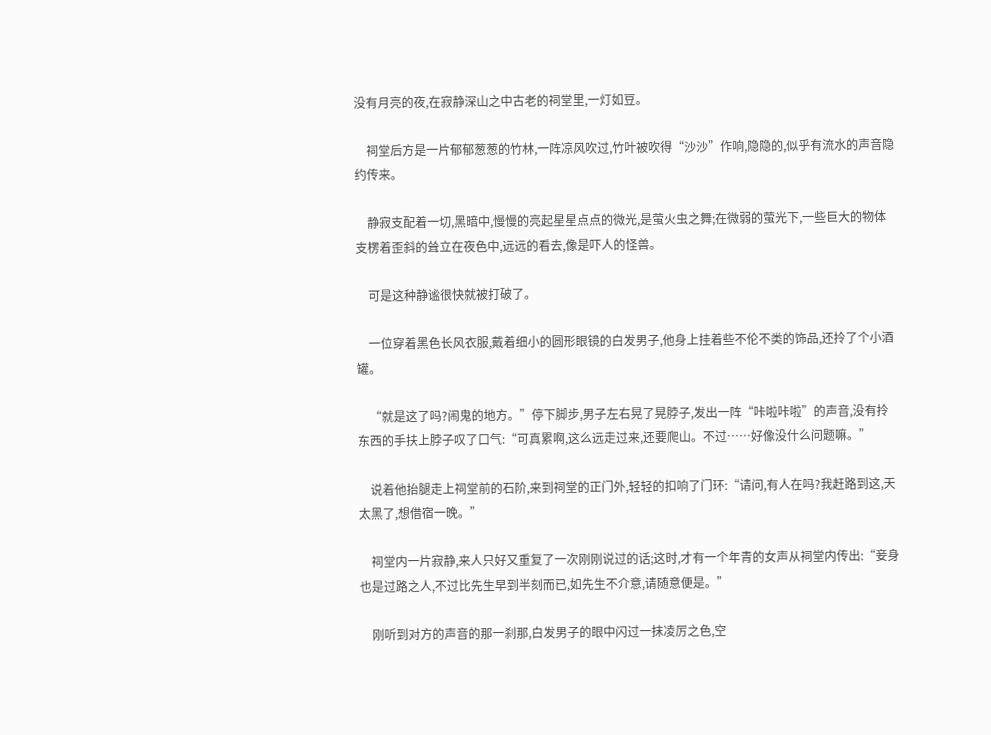没有月亮的夜,在寂静深山之中古老的祠堂里,一灯如豆。

    祠堂后方是一片郁郁葱葱的竹林,一阵凉风吹过,竹叶被吹得“沙沙”作响,隐隐的,似乎有流水的声音隐约传来。

    静寂支配着一切,黑暗中,慢慢的亮起星星点点的微光,是萤火虫之舞;在微弱的萤光下,一些巨大的物体支楞着歪斜的耸立在夜色中,远远的看去,像是吓人的怪兽。

    可是这种静谧很快就被打破了。

    一位穿着黑色长风衣服,戴着细小的圆形眼镜的白发男子,他身上挂着些不伦不类的饰品,还拎了个小酒罐。

    “就是这了吗?闹鬼的地方。”停下脚步,男子左右晃了晃脖子,发出一阵“咔啦咔啦”的声音,没有拎东西的手扶上脖子叹了口气:“可真累啊,这么远走过来,还要爬山。不过……好像没什么问题嘛。”

    说着他抬腿走上祠堂前的石阶,来到祠堂的正门外,轻轻的扣响了门环:“请问,有人在吗?我赶路到这,天太黑了,想借宿一晚。”

    祠堂内一片寂静,来人只好又重复了一次刚刚说过的话;这时,才有一个年青的女声从祠堂内传出:“妾身也是过路之人,不过比先生早到半刻而已,如先生不介意,请随意便是。”

    刚听到对方的声音的那一刹那,白发男子的眼中闪过一抹凌厉之色,空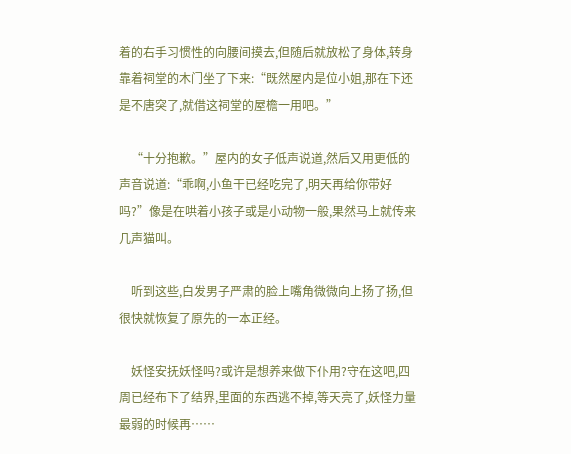着的右手习惯性的向腰间摸去,但随后就放松了身体,转身靠着祠堂的木门坐了下来:“既然屋内是位小姐,那在下还是不唐突了,就借这祠堂的屋檐一用吧。”

    “十分抱歉。”屋内的女子低声说道,然后又用更低的声音说道:“乖啊,小鱼干已经吃完了,明天再给你带好吗?”像是在哄着小孩子或是小动物一般,果然马上就传来几声猫叫。

    听到这些,白发男子严肃的脸上嘴角微微向上扬了扬,但很快就恢复了原先的一本正经。

    妖怪安抚妖怪吗?或许是想养来做下仆用?守在这吧,四周已经布下了结界,里面的东西逃不掉,等天亮了,妖怪力量最弱的时候再……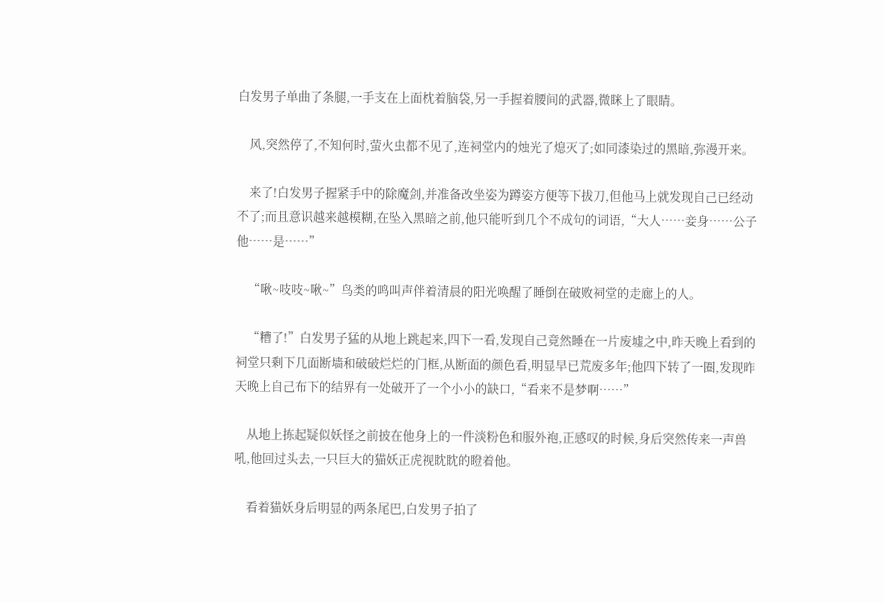白发男子单曲了条腿,一手支在上面枕着脑袋,另一手握着腰间的武器,微眯上了眼睛。

    风,突然停了,不知何时,萤火虫都不见了,连祠堂内的烛光了熄灭了;如同漆染过的黑暗,弥漫开来。

    来了!白发男子握紧手中的除魔剑,并准备改坐姿为蹲姿方便等下拔刀,但他马上就发现自己已经动不了;而且意识越来越模糊,在坠入黑暗之前,他只能听到几个不成句的词语,“大人……妾身……公子他……是……”

    “啾~吱吱~啾~”鸟类的鸣叫声伴着清晨的阳光唤醒了睡倒在破败祠堂的走廊上的人。

    “糟了!”白发男子猛的从地上跳起来,四下一看,发现自己竟然睡在一片废墟之中,昨天晚上看到的祠堂只剩下几面断墙和破破烂烂的门框,从断面的颜色看,明显早已荒废多年;他四下转了一圈,发现昨天晚上自己布下的结界有一处破开了一个小小的缺口,“看来不是梦啊……”

    从地上拣起疑似妖怪之前披在他身上的一件淡粉色和服外袍,正感叹的时候,身后突然传来一声兽吼,他回过头去,一只巨大的猫妖正虎视眈眈的瞪着他。

    看着猫妖身后明显的两条尾巴,白发男子拍了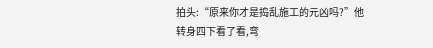拍头:“原来你才是捣乱施工的元凶吗?”他转身四下看了看,弯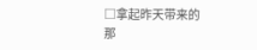□拿起昨天带来的那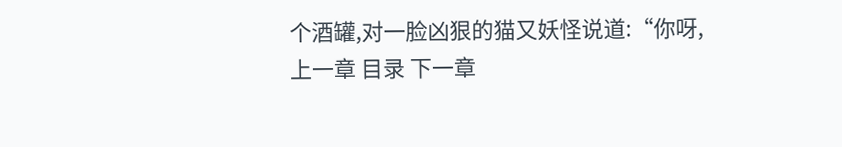个酒罐,对一脸凶狠的猫又妖怪说道:“你呀,
上一章 目录 下一章